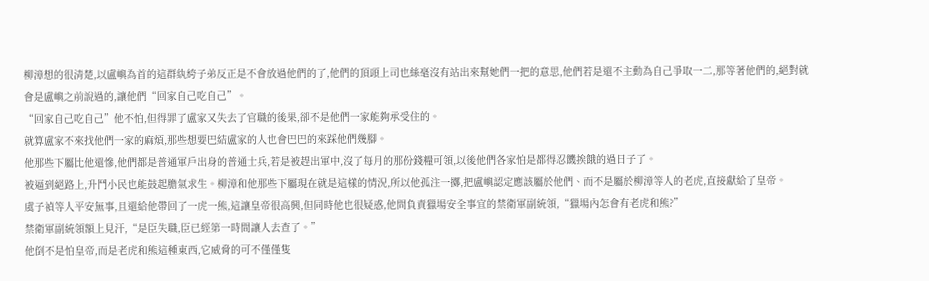柳漳想的很清楚,以盧嶼為首的這群紈絝子弟反正是不會放過他們的了,他們的頂頭上司也絲毫沒有站出來幫她們一把的意思,他們若是還不主動為自己爭取一二,那等著他們的,絕對就會是盧嶼之前說過的,讓他們“回家自己吃自己”。
“回家自己吃自己”他不怕,但得罪了盧家又失去了官職的後果,卻不是他們一家能夠承受住的。
就算盧家不來找他們一家的麻煩,那些想要巴結盧家的人也會巴巴的來踩他們幾腳。
他那些下屬比他還慘,他們都是普通軍戶出身的普通士兵,若是被趕出軍中,沒了每月的那份錢糧可領,以後他們各家怕是都得忍饑挨餓的過日子了。
被逼到絕路上,升鬥小民也能鼓起膽氣求生。柳漳和他那些下屬現在就是這樣的情況,所以他孤注一擲,把盧嶼認定應該屬於他們、而不是屬於柳漳等人的老虎,直接獻給了皇帝。
虞子禎等人平安無事,且還給他帶回了一虎一熊,這讓皇帝很高興,但同時他也很疑惑,他問負責獵場安全事宜的禁衛軍副統領,“獵場內怎會有老虎和熊?”
禁衛軍副統領額上見汗,“是臣失職,臣已經第一時間讓人去查了。”
他倒不是怕皇帝,而是老虎和熊這種東西,它威脅的可不僅僅隻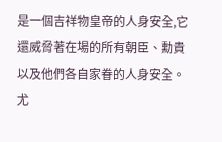是一個吉祥物皇帝的人身安全,它還威脅著在場的所有朝臣、勳貴以及他們各自家眷的人身安全。
尤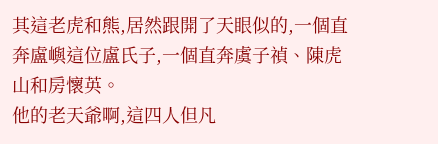其這老虎和熊,居然跟開了天眼似的,一個直奔盧嶼這位盧氏子,一個直奔虞子禎、陳虎山和房懷英。
他的老天爺啊,這四人但凡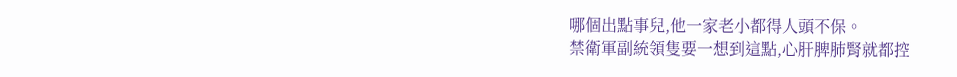哪個出點事兒,他一家老小都得人頭不保。
禁衛軍副統領隻要一想到這點,心肝脾肺腎就都控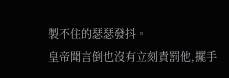製不住的瑟瑟發抖。
皇帝聞言倒也沒有立刻責罰他,擺手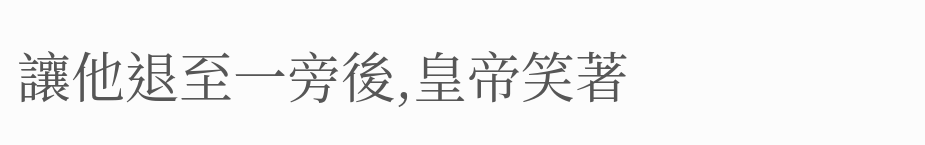讓他退至一旁後,皇帝笑著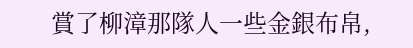賞了柳漳那隊人一些金銀布帛,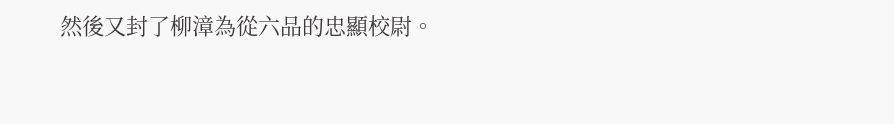然後又封了柳漳為從六品的忠顯校尉。